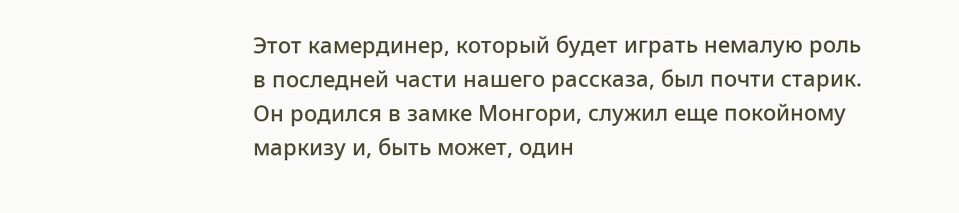Этот камердинер, который будет играть немалую роль в последней части нашего рассказа, был почти старик. Он родился в замке Монгори, служил еще покойному маркизу и, быть может, один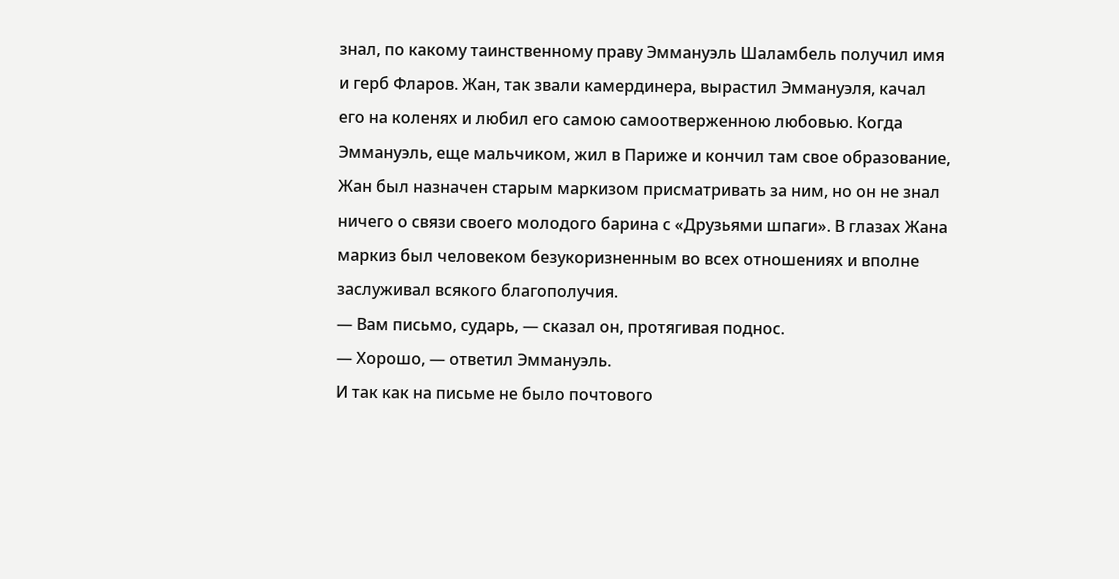знал, по какому таинственному праву Эммануэль Шаламбель получил имя и герб Фларов. Жан, так звали камердинера, вырастил Эммануэля, качал его на коленях и любил его самою самоотверженною любовью. Когда Эммануэль, еще мальчиком, жил в Париже и кончил там свое образование, Жан был назначен старым маркизом присматривать за ним, но он не знал ничего о связи своего молодого барина с «Друзьями шпаги». В глазах Жана маркиз был человеком безукоризненным во всех отношениях и вполне заслуживал всякого благополучия.
— Вам письмо, сударь, — сказал он, протягивая поднос.
— Хорошо, — ответил Эммануэль.
И так как на письме не было почтового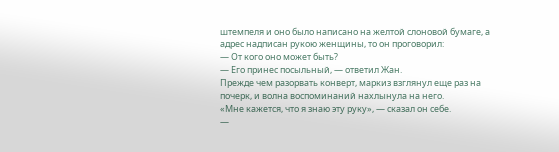штемпеля и оно было написано на желтой слоновой бумаге, а адрес надписан рукою женщины, то он проговорил:
— От кого оно может быть?
— Его принес посыльный, — ответил Жан.
Прежде чем разорвать конверт, маркиз взглянул еще раз на почерк, и волна воспоминаний нахлынула на него.
«Мне кажется, что я знаю эту руку», — сказал он себе.
—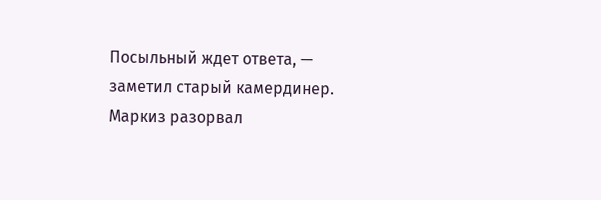Посыльный ждет ответа, — заметил старый камердинер.
Маркиз разорвал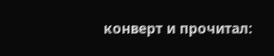конверт и прочитал: